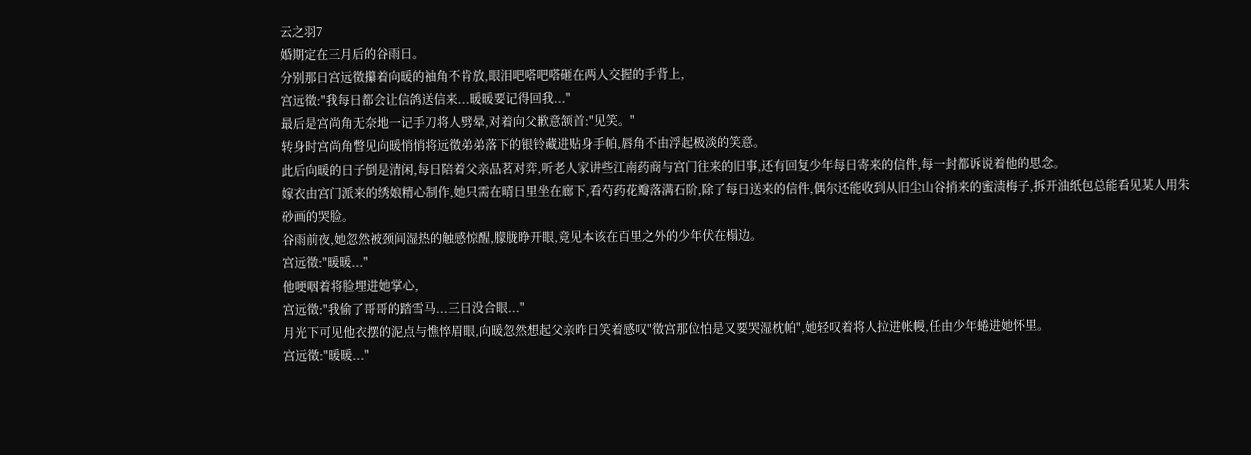云之羽7
婚期定在三月后的谷雨日。
分别那日宫远徵攥着向暖的袖角不肯放,眼泪吧嗒吧嗒砸在两人交握的手背上,
宫远徵:"我每日都会让信鸽送信来...暖暖要记得回我..."
最后是宫尚角无奈地一记手刀将人劈晕,对着向父歉意颔首:"见笑。"
转身时宫尚角瞥见向暖悄悄将远徵弟弟落下的银铃藏进贴身手帕,唇角不由浮起极淡的笑意。
此后向暖的日子倒是清闲,每日陪着父亲品茗对弈,听老人家讲些江南药商与宫门往来的旧事,还有回复少年每日寄来的信件,每一封都诉说着他的思念。
嫁衣由宫门派来的绣娘精心制作,她只需在晴日里坐在廊下,看芍药花瓣落满石阶,除了每日送来的信件,偶尔还能收到从旧尘山谷捎来的蜜渍梅子,拆开油纸包总能看见某人用朱砂画的哭脸。
谷雨前夜,她忽然被颈间湿热的触感惊醒,朦胧睁开眼,竟见本该在百里之外的少年伏在榻边。
宫远徵:"暖暖..."
他哽咽着将脸埋进她掌心,
宫远徵:"我偷了哥哥的踏雪马...三日没合眼..."
月光下可见他衣摆的泥点与憔悴眉眼,向暖忽然想起父亲昨日笑着感叹"徵宫那位怕是又要哭湿枕帕",她轻叹着将人拉进帐幔,任由少年蜷进她怀里。
宫远徵:"暖暖..."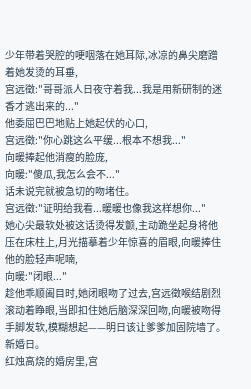少年带着哭腔的哽咽落在她耳际,冰凉的鼻尖磨蹭着她发烫的耳垂,
宫远徵:"哥哥派人日夜守着我...我是用新研制的迷香才逃出来的..."
他委屈巴巴地贴上她起伏的心口,
宫远徵:"你心跳这么平缓...根本不想我..."
向暖捧起他消瘦的脸庞,
向暖:"傻瓜,我怎么会不..."
话未说完就被急切的吻堵住。
宫远徵:"证明给我看...暖暖也像我这样想你..."
她心尖最软处被这话烫得发颤,主动跪坐起身将他压在床柱上,月光描摹着少年惊喜的眉眼,向暖捧住他的脸轻声呢喃,
向暖:"闭眼..."
趁他乖顺阖目时,她闭眼吻了过去,宫远徵喉结剧烈滚动着睁眼,当即扣住她后脑深深回吻,向暖被吻得手脚发软,模糊想起——明日该让爹爹加固院墙了。
新婚日。
红烛高烧的婚房里,宫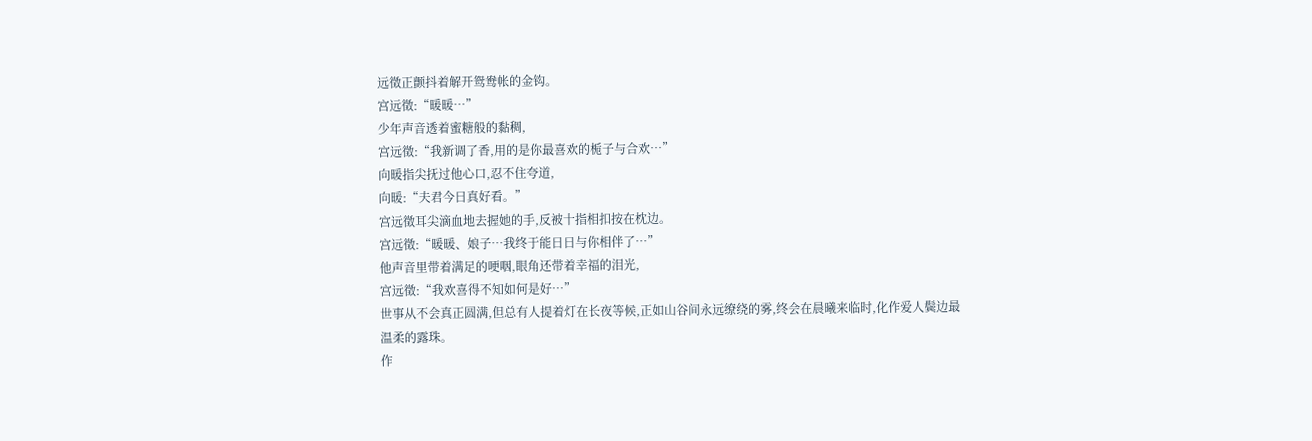远徵正颤抖着解开鸳鸯帐的金钩。
宫远徵:“暖暖…”
少年声音透着蜜糖般的黏稠,
宫远徵:“我新调了香,用的是你最喜欢的栀子与合欢…”
向暖指尖抚过他心口,忍不住夸道,
向暖:“夫君今日真好看。”
宫远徵耳尖滴血地去握她的手,反被十指相扣按在枕边。
宫远徵:“暖暖、娘子…我终于能日日与你相伴了…”
他声音里带着满足的哽咽,眼角还带着幸福的泪光,
宫远徵:“我欢喜得不知如何是好…”
世事从不会真正圆满,但总有人提着灯在长夜等候,正如山谷间永远缭绕的雾,终会在晨曦来临时,化作爱人鬓边最温柔的露珠。
作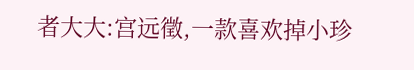者大大:宫远徵,一款喜欢掉小珍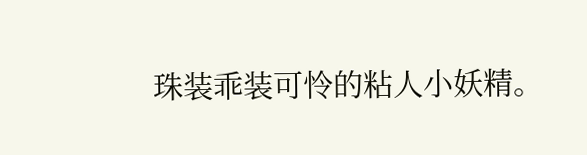珠装乖装可怜的粘人小妖精。